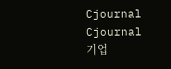Cjournal
Cjournal
기업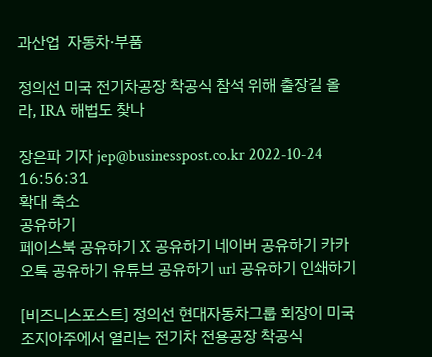과산업  자동차·부품

정의선 미국 전기차공장 착공식 참석 위해 출장길 올라, IRA 해법도 찾나

장은파 기자 jep@businesspost.co.kr 2022-10-24 16:56:31
확대 축소
공유하기
페이스북 공유하기 X 공유하기 네이버 공유하기 카카오톡 공유하기 유튜브 공유하기 url 공유하기 인쇄하기

[비즈니스포스트] 정의선 현대자동차그룹 회장이 미국 조지아주에서 열리는 전기차 전용공장 착공식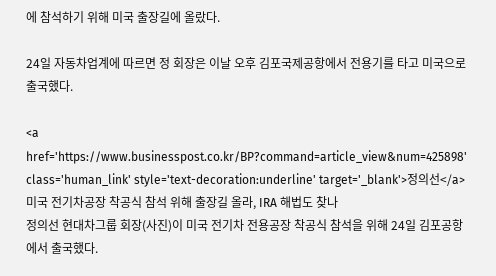에 참석하기 위해 미국 출장길에 올랐다.

24일 자동차업계에 따르면 정 회장은 이날 오후 김포국제공항에서 전용기를 타고 미국으로 출국했다.

<a href='https://www.businesspost.co.kr/BP?command=article_view&num=425898' class='human_link' style='text-decoration:underline' target='_blank'>정의선</a> 미국 전기차공장 착공식 참석 위해 출장길 올라, IRA 해법도 찾나
정의선 현대차그룹 회장(사진)이 미국 전기차 전용공장 착공식 참석을 위해 24일 김포공항에서 출국했다.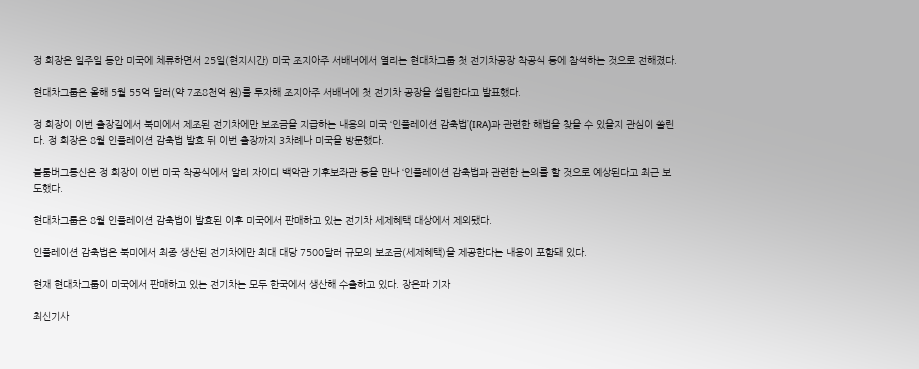정 회장은 일주일 동안 미국에 체류하면서 25일(현지시간) 미국 조지아주 서배너에서 열리는 현대차그룹 첫 전기차공장 착공식 등에 참석하는 것으로 전해졌다.

현대차그룹은 올해 5월 55억 달러(약 7조8천억 원)를 투자해 조지아주 서배너에 첫 전기차 공장을 설립한다고 발표했다.

정 회장이 이번 출장길에서 북미에서 제조된 전기차에만 보조금을 지급하는 내용의 미국 ‘인플레이션 감축법’(IRA)과 관련한 해법을 찾을 수 있을지 관심이 쏠린다. 정 회장은 8월 인플레이션 감축법 발효 뒤 이번 출장까지 3차례나 미국을 방문했다.

블룸버그통신은 정 회장이 이번 미국 착공식에서 알리 자이디 백악관 기후보좌관 등을 만나 ‘인플레이션 감축법과 관련한 논의를 할 것으로 예상된다고 최근 보도했다.

현대차그룹은 8월 인플레이션 감축법이 발효된 이후 미국에서 판매하고 있는 전기차 세제혜택 대상에서 제외됐다.

인플레이션 감축법은 북미에서 최종 생산된 전기차에만 최대 대당 7500달러 규모의 보조금(세제혜택)을 제공한다는 내용이 포함돼 있다.

현재 현대차그룹이 미국에서 판매하고 있는 전기차는 모두 한국에서 생산해 수출하고 있다. 장은파 기자

최신기사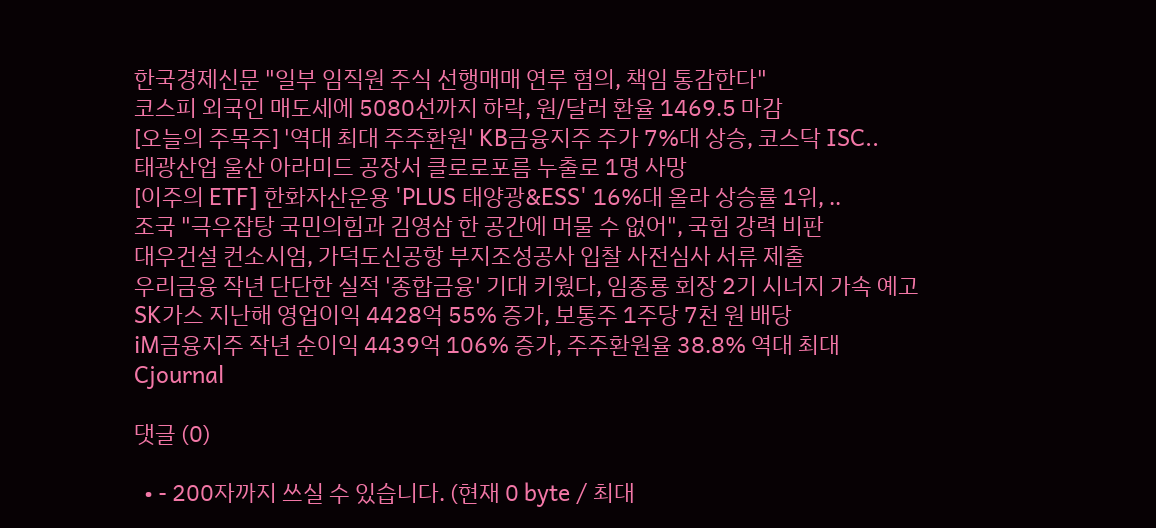한국경제신문 "일부 임직원 주식 선행매매 연루 혐의, 책임 통감한다"
코스피 외국인 매도세에 5080선까지 하락, 원/달러 환율 1469.5 마감
[오늘의 주목주] '역대 최대 주주환원' KB금융지주 주가 7%대 상승, 코스닥 ISC..
태광산업 울산 아라미드 공장서 클로로포름 누출로 1명 사망
[이주의 ETF] 한화자산운용 'PLUS 태양광&ESS' 16%대 올라 상승률 1위, ..
조국 "극우잡탕 국민의힘과 김영삼 한 공간에 머물 수 없어", 국힘 강력 비판
대우건설 컨소시엄, 가덕도신공항 부지조성공사 입찰 사전심사 서류 제출
우리금융 작년 단단한 실적 '종합금융' 기대 키웠다, 임종룡 회장 2기 시너지 가속 예고
SK가스 지난해 영업이익 4428억 55% 증가, 보통주 1주당 7천 원 배당
iM금융지주 작년 순이익 4439억 106% 증가, 주주환원율 38.8% 역대 최대
Cjournal

댓글 (0)

  • - 200자까지 쓰실 수 있습니다. (현재 0 byte / 최대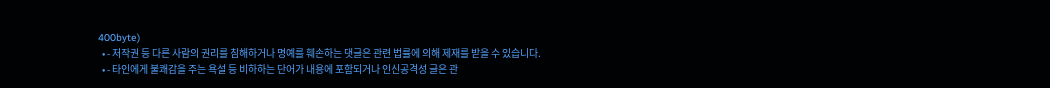400byte)
  • - 저작권 등 다른 사람의 권리를 침해하거나 명예를 훼손하는 댓글은 관련 법률에 의해 제재를 받을 수 있습니다.
  • - 타인에게 불쾌감을 주는 욕설 등 비하하는 단어가 내용에 포함되거나 인신공격성 글은 관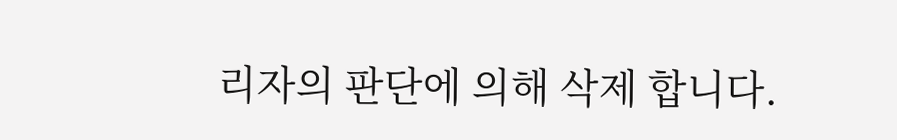리자의 판단에 의해 삭제 합니다.